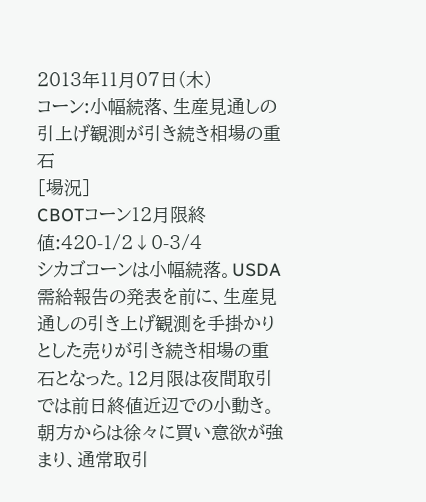2013年11月07日(木)
コーン:小幅続落、生産見通しの引上げ観測が引き続き相場の重石
[場況]
CBOTコーン12月限終値:420-1/2↓0-3/4
シカゴコーンは小幅続落。USDA需給報告の発表を前に、生産見通しの引き上げ観測を手掛かりとした売りが引き続き相場の重石となった。12月限は夜間取引では前日終値近辺での小動き。朝方からは徐々に買い意欲が強まり、通常取引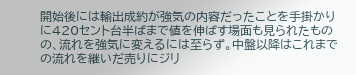開始後には輸出成約が強気の内容だったことを手掛かりに420セント台半ばまで値を伸ばす場面も見られたものの、流れを強気に変えるには至らず。中盤以降はこれまでの流れを継いだ売りにジリ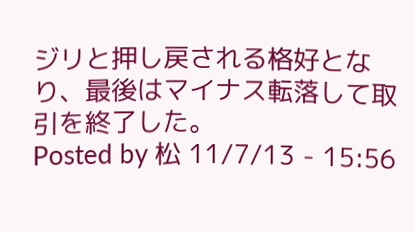ジリと押し戻される格好となり、最後はマイナス転落して取引を終了した。
Posted by 松 11/7/13 - 15:56